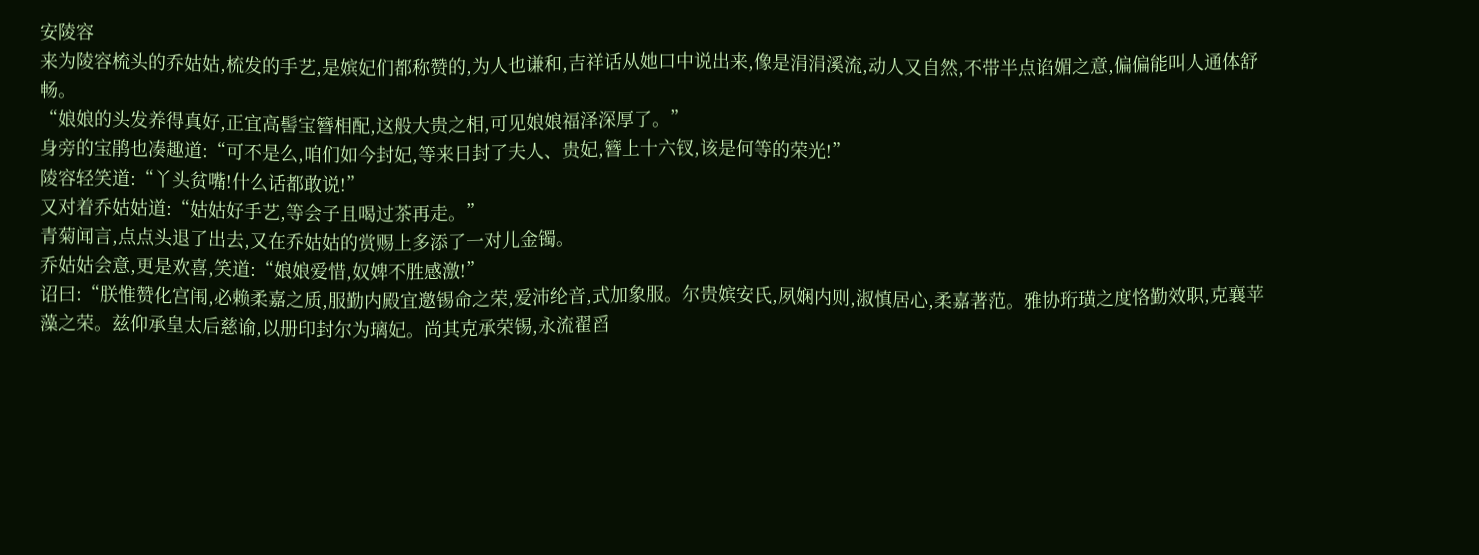安陵容
来为陵容梳头的乔姑姑,梳发的手艺,是嫔妃们都称赞的,为人也谦和,吉祥话从她口中说出来,像是涓涓溪流,动人又自然,不带半点谄媚之意,偏偏能叫人通体舒畅。
“娘娘的头发养得真好,正宜高髻宝簪相配,这般大贵之相,可见娘娘福泽深厚了。”
身旁的宝鹃也凑趣道:“可不是么,咱们如今封妃,等来日封了夫人、贵妃,簪上十六钗,该是何等的荣光!”
陵容轻笑道:“丫头贫嘴!什么话都敢说!”
又对着乔姑姑道:“姑姑好手艺,等会子且喝过茶再走。”
青菊闻言,点点头退了出去,又在乔姑姑的赏赐上多添了一对儿金镯。
乔姑姑会意,更是欢喜,笑道:“娘娘爱惜,奴婢不胜感激!”
诏曰:“朕惟赞化宫闱,必赖柔嘉之质,服勤内殿宜邀锡命之荣,爱沛纶音,式加象服。尔贵嫔安氏,夙娴内则,淑慎居心,柔嘉著范。雅协珩璜之度恪勤效职,克襄苹藻之荣。兹仰承皇太后慈谕,以册印封尔为璃妃。尚其克承荣锡,永流翟舀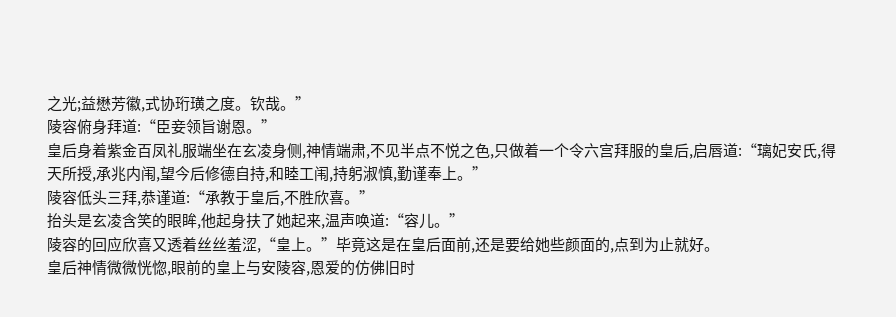之光;益懋芳徽,式协珩璜之度。钦哉。”
陵容俯身拜道:“臣妾领旨谢恩。”
皇后身着紫金百凤礼服端坐在玄凌身侧,神情端肃,不见半点不悦之色,只做着一个令六宫拜服的皇后,启唇道:“璃妃安氏,得天所授,承兆内闱,望今后修德自持,和睦工闱,持躬淑慎,勤谨奉上。”
陵容低头三拜,恭谨道:“承教于皇后,不胜欣喜。”
抬头是玄凌含笑的眼眸,他起身扶了她起来,温声唤道:“容儿。”
陵容的回应欣喜又透着丝丝羞涩,“皇上。”毕竟这是在皇后面前,还是要给她些颜面的,点到为止就好。
皇后神情微微恍惚,眼前的皇上与安陵容,恩爱的仿佛旧时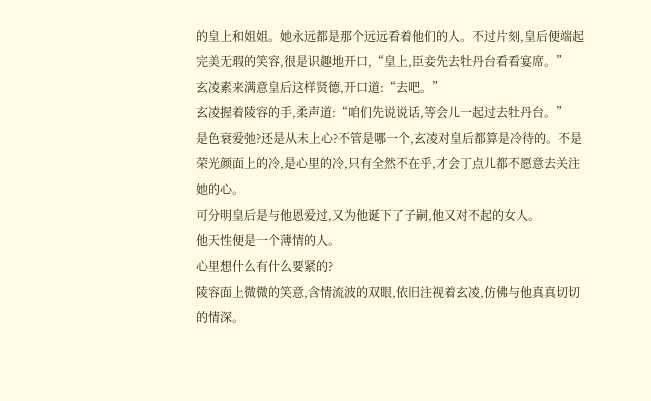的皇上和姐姐。她永远都是那个远远看着他们的人。不过片刻,皇后便端起完美无瑕的笑容,很是识趣地开口,“皇上,臣妾先去牡丹台看看宴席。”
玄凌素来满意皇后这样贤德,开口道:“去吧。”
玄凌握着陵容的手,柔声道:“咱们先说说话,等会儿一起过去牡丹台。”
是色衰爱弛?还是从未上心?不管是哪一个,玄凌对皇后都算是冷待的。不是荣光颜面上的冷,是心里的冷,只有全然不在乎,才会丁点儿都不愿意去关注她的心。
可分明皇后是与他恩爱过,又为他诞下了子嗣,他又对不起的女人。
他天性便是一个薄情的人。
心里想什么有什么要紧的?
陵容面上微微的笑意,含情流波的双眼,依旧注视着玄凌,仿佛与他真真切切的情深。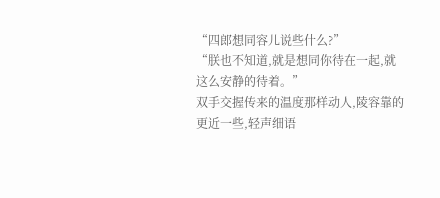“四郎想同容儿说些什么?”
“朕也不知道,就是想同你待在一起,就这么安静的待着。”
双手交握传来的温度那样动人,陵容靠的更近一些,轻声细语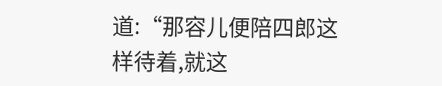道:“那容儿便陪四郎这样待着,就这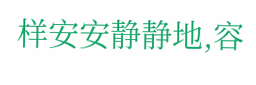样安安静静地,容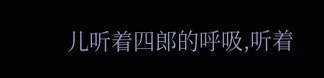儿听着四郎的呼吸,听着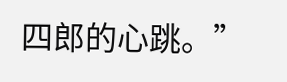四郎的心跳。”